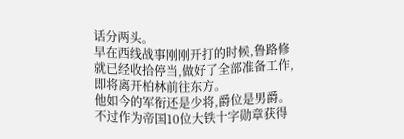话分两头。
早在西线战事刚刚开打的时候,鲁路修就已经收拾停当,做好了全部准备工作,即将离开柏林前往东方。
他如今的军衔还是少将,爵位是男爵。不过作为帝国10位大铁十字勋章获得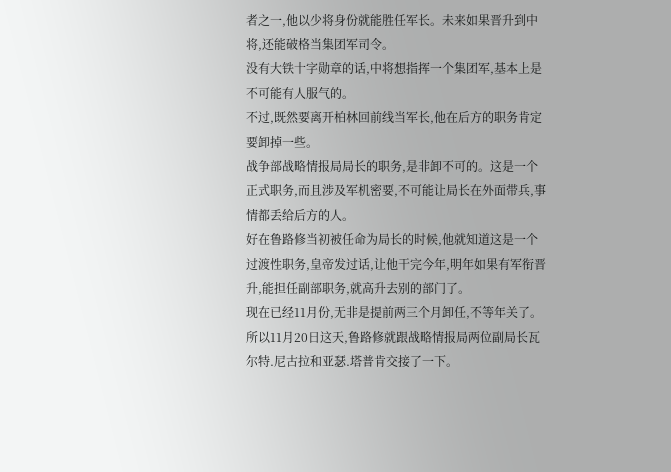者之一,他以少将身份就能胜任军长。未来如果晋升到中将,还能破格当集团军司令。
没有大铁十字勋章的话,中将想指挥一个集团军,基本上是不可能有人服气的。
不过,既然要离开柏林回前线当军长,他在后方的职务肯定要卸掉一些。
战争部战略情报局局长的职务,是非卸不可的。这是一个正式职务,而且涉及军机密要,不可能让局长在外面带兵,事情都丢给后方的人。
好在鲁路修当初被任命为局长的时候,他就知道这是一个过渡性职务,皇帝发过话,让他干完今年,明年如果有军衔晋升,能担任副部职务,就高升去别的部门了。
现在已经11月份,无非是提前两三个月卸任,不等年关了。
所以11月20日这天,鲁路修就跟战略情报局两位副局长瓦尔特.尼古拉和亚瑟.塔普肯交接了一下。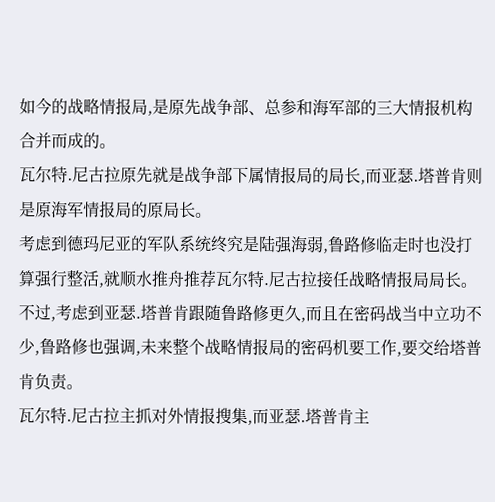如今的战略情报局,是原先战争部、总参和海军部的三大情报机构合并而成的。
瓦尔特.尼古拉原先就是战争部下属情报局的局长,而亚瑟.塔普肯则是原海军情报局的原局长。
考虑到德玛尼亚的军队系统终究是陆强海弱,鲁路修临走时也没打算强行整活,就顺水推舟推荐瓦尔特.尼古拉接任战略情报局局长。
不过,考虑到亚瑟.塔普肯跟随鲁路修更久,而且在密码战当中立功不少,鲁路修也强调,未来整个战略情报局的密码机要工作,要交给塔普肯负责。
瓦尔特.尼古拉主抓对外情报搜集,而亚瑟.塔普肯主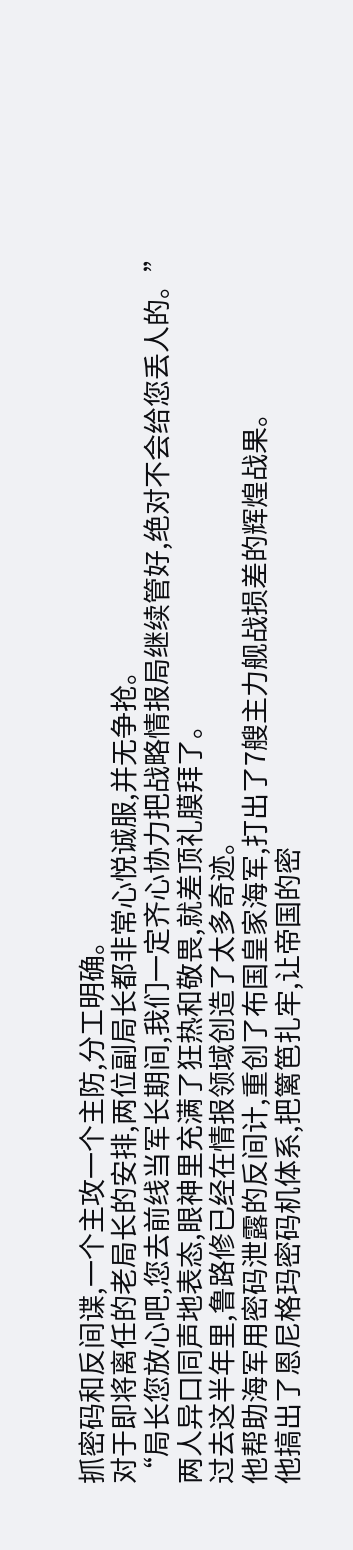抓密码和反间谍,一个主攻一个主防,分工明确。
对于即将离任的老局长的安排,两位副局长都非常心悦诚服,并无争抢。
“局长您放心吧,您去前线当军长期间,我们一定齐心协力把战略情报局继续管好,绝对不会给您丢人的。”
两人异口同声地表态,眼神里充满了狂热和敬畏,就差顶礼膜拜了。
过去这半年里,鲁路修已经在情报领域创造了太多奇迹。
他帮助海军用密码泄露的反间计,重创了布国皇家海军,打出了7艘主力舰战损差的辉煌战果。
他搞出了恩尼格玛密码机体系,把篱笆扎牢,让帝国的密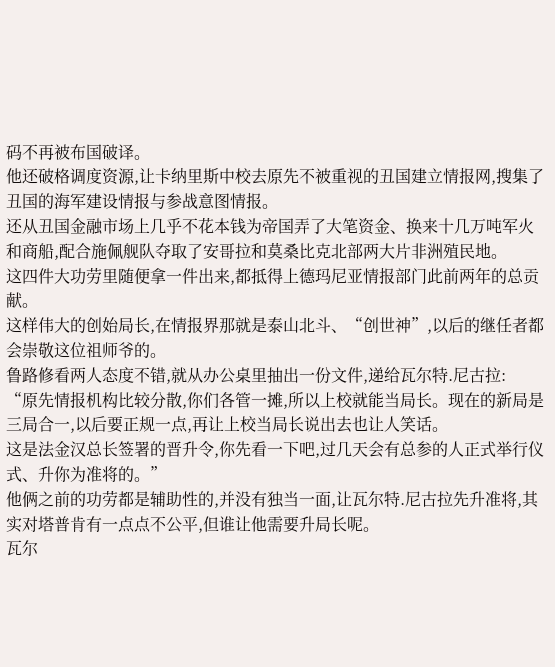码不再被布国破译。
他还破格调度资源,让卡纳里斯中校去原先不被重视的丑国建立情报网,搜集了丑国的海军建设情报与参战意图情报。
还从丑国金融市场上几乎不花本钱为帝国弄了大笔资金、换来十几万吨军火和商船,配合施佩舰队夺取了安哥拉和莫桑比克北部两大片非洲殖民地。
这四件大功劳里随便拿一件出来,都抵得上德玛尼亚情报部门此前两年的总贡献。
这样伟大的创始局长,在情报界那就是泰山北斗、“创世神”,以后的继任者都会崇敬这位祖师爷的。
鲁路修看两人态度不错,就从办公桌里抽出一份文件,递给瓦尔特.尼古拉:
“原先情报机构比较分散,你们各管一摊,所以上校就能当局长。现在的新局是三局合一,以后要正规一点,再让上校当局长说出去也让人笑话。
这是法金汉总长签署的晋升令,你先看一下吧,过几天会有总参的人正式举行仪式、升你为准将的。”
他俩之前的功劳都是辅助性的,并没有独当一面,让瓦尔特.尼古拉先升准将,其实对塔普肯有一点点不公平,但谁让他需要升局长呢。
瓦尔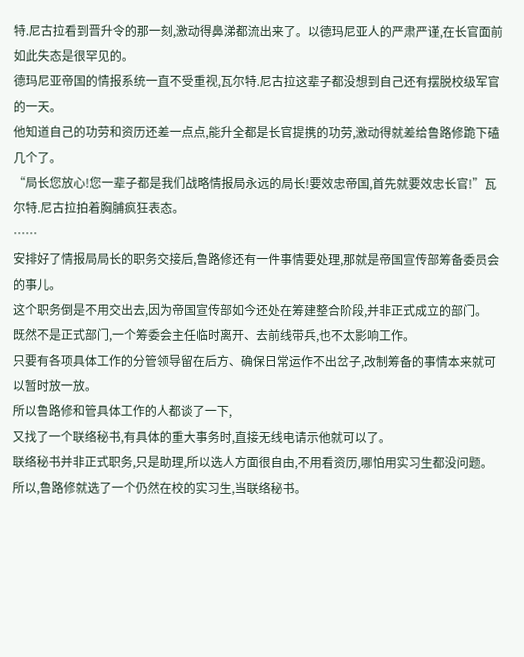特.尼古拉看到晋升令的那一刻,激动得鼻涕都流出来了。以德玛尼亚人的严肃严谨,在长官面前如此失态是很罕见的。
德玛尼亚帝国的情报系统一直不受重视,瓦尔特.尼古拉这辈子都没想到自己还有摆脱校级军官的一天。
他知道自己的功劳和资历还差一点点,能升全都是长官提携的功劳,激动得就差给鲁路修跪下磕几个了。
“局长您放心!您一辈子都是我们战略情报局永远的局长!要效忠帝国,首先就要效忠长官!”瓦尔特.尼古拉拍着胸脯疯狂表态。
……
安排好了情报局局长的职务交接后,鲁路修还有一件事情要处理,那就是帝国宣传部筹备委员会的事儿。
这个职务倒是不用交出去,因为帝国宣传部如今还处在筹建整合阶段,并非正式成立的部门。
既然不是正式部门,一个筹委会主任临时离开、去前线带兵,也不太影响工作。
只要有各项具体工作的分管领导留在后方、确保日常运作不出岔子,改制筹备的事情本来就可以暂时放一放。
所以鲁路修和管具体工作的人都谈了一下,
又找了一个联络秘书,有具体的重大事务时,直接无线电请示他就可以了。
联络秘书并非正式职务,只是助理,所以选人方面很自由,不用看资历,哪怕用实习生都没问题。
所以,鲁路修就选了一个仍然在校的实习生,当联络秘书。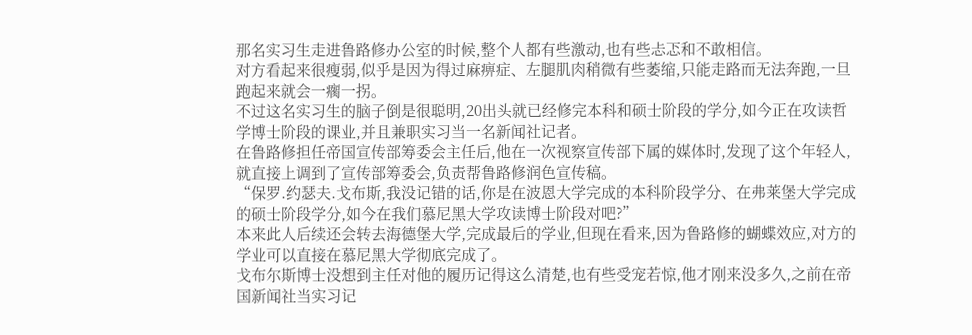那名实习生走进鲁路修办公室的时候,整个人都有些激动,也有些忐忑和不敢相信。
对方看起来很瘦弱,似乎是因为得过麻痹症、左腿肌肉稍微有些萎缩,只能走路而无法奔跑,一旦跑起来就会一瘸一拐。
不过这名实习生的脑子倒是很聪明,20出头就已经修完本科和硕士阶段的学分,如今正在攻读哲学博士阶段的课业,并且兼职实习当一名新闻社记者。
在鲁路修担任帝国宣传部筹委会主任后,他在一次视察宣传部下属的媒体时,发现了这个年轻人,就直接上调到了宣传部筹委会,负责帮鲁路修润色宣传稿。
“保罗.约瑟夫.戈布斯,我没记错的话,你是在波恩大学完成的本科阶段学分、在弗莱堡大学完成的硕士阶段学分,如今在我们慕尼黑大学攻读博士阶段对吧?”
本来此人后续还会转去海德堡大学,完成最后的学业,但现在看来,因为鲁路修的蝴蝶效应,对方的学业可以直接在慕尼黑大学彻底完成了。
戈布尔斯博士没想到主任对他的履历记得这么清楚,也有些受宠若惊,他才刚来没多久,之前在帝国新闻社当实习记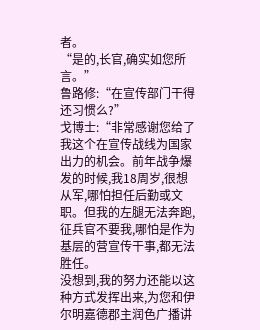者。
“是的,长官,确实如您所言。”
鲁路修:“在宣传部门干得还习惯么?”
戈博士:“非常感谢您给了我这个在宣传战线为国家出力的机会。前年战争爆发的时候,我18周岁,很想从军,哪怕担任后勤或文职。但我的左腿无法奔跑,征兵官不要我,哪怕是作为基层的营宣传干事,都无法胜任。
没想到,我的努力还能以这种方式发挥出来,为您和伊尔明嘉德郡主润色广播讲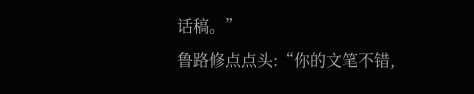话稿。”
鲁路修点点头:“你的文笔不错,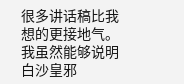很多讲话稿比我想的更接地气。我虽然能够说明白沙皇邪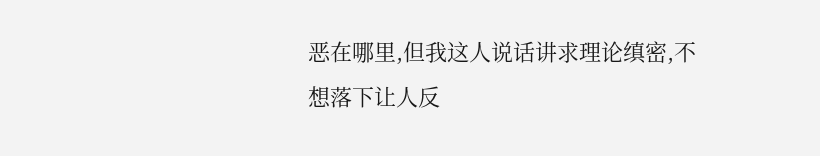恶在哪里,但我这人说话讲求理论缜密,不想落下让人反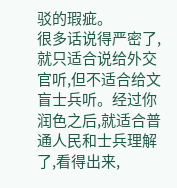驳的瑕疵。
很多话说得严密了,就只适合说给外交官听,但不适合给文盲士兵听。经过你润色之后,就适合普通人民和士兵理解了,看得出来,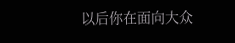以后你在面向大众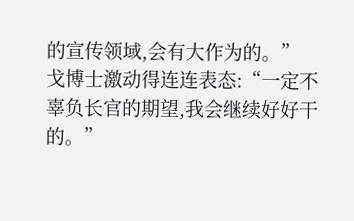的宣传领域,会有大作为的。”
戈博士激动得连连表态:“一定不辜负长官的期望,我会继续好好干的。”